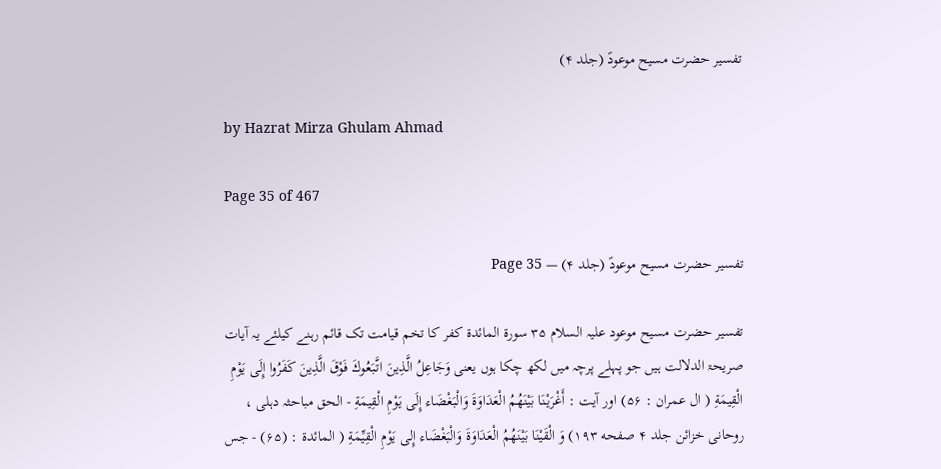تفسیر حضرت مسیح موعودؑ (جلد ۴)

by Hazrat Mirza Ghulam Ahmad

Page 35 of 467

تفسیر حضرت مسیح موعودؑ (جلد ۴) — Page 35

تفسیر حضرت مسیح موعود علیہ السلام ۳۵ سورة المائدة کفر کا تخم قیامت تک قائم رہنے کیلئے یہ آیات صریحۃ الدلالت ہیں جو پہلے پرچہ میں لکھ چکا ہوں یعنی وَجَاعِلُ الَّذِينَ اتَّبَعُوكَ فَوْقَ الَّذِينَ كَفَرُوا إِلَى يَوْمِ الْقِيمَةِ ( ال عمران : ۵۶) اور آیت : أَغْرَيْنَا بَيْنَهُمُ الْعَدَاوَةَ وَالْبَغْضَاء إِلَى يَوْمِ الْقِيمَةِ - الحق مباحثہ دہلی ، روحانی خزائن جلد ۴ صفحه ۱۹۳) وَ الْقَيْنَا بَيْنَهُمُ الْعَدَاوَةَ وَالْبَغْضَاء إِلى يَوْمِ الْقِيِّمَةِ ( المائدة : (۶۵) - جس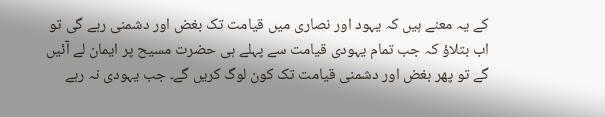کے یہ معنے ہیں کہ یہود اور نصاری میں قیامت تک بغض اور دشمنی رہے گی تو اب بتلاؤ کہ جب تمام یہودی قیامت سے پہلے ہی حضرت مسیح پر ایمان لے آئیں گے تو پھر بغض اور دشمنی قیامت تک کون لوگ کریں گے۔ جب یہودی نہ رہے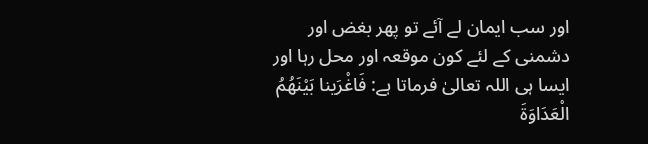اور سب ایمان لے آئے تو پھر بغض اور دشمنی کے لئے کون موقعہ اور محل رہا اور ایسا ہی اللہ تعالیٰ فرماتا ہے: فَاغْرَينا بَيْنَهُمُ الْعَدَاوَةَ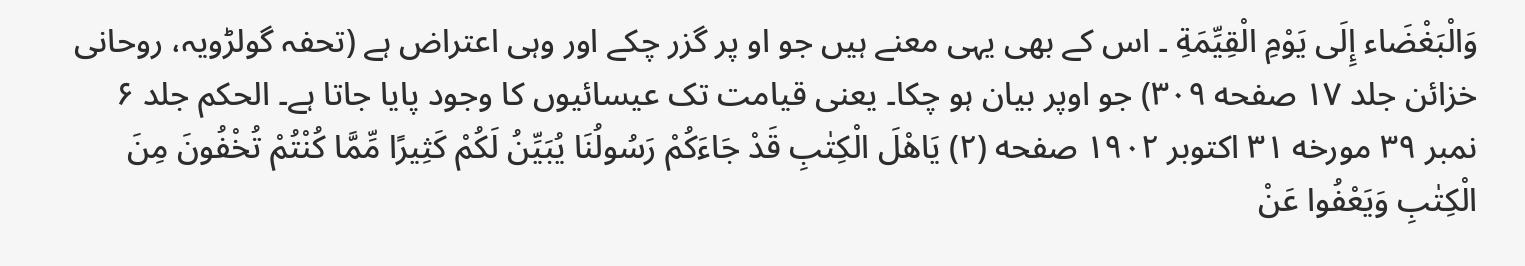وَالْبَغْضَاء إِلَى يَوْمِ الْقِيِّمَةِ ۔ اس کے بھی یہی معنے ہیں جو او پر گزر چکے اور وہی اعتراض ہے (تحفہ گولڑویہ، روحانی خزائن جلد ۱۷ صفحه ۳۰۹) جو اوپر بیان ہو چکا۔ یعنی قیامت تک عیسائیوں کا وجود پایا جاتا ہے۔ الحکم جلد ۶ نمبر ۳۹ مورخه ۳۱ اکتوبر ۱۹۰۲ صفحه (۲) يَاهْلَ الْكِتٰبِ قَدْ جَاءَكُمْ رَسُولُنَا يُبَيِّنُ لَكُمْ كَثِيرًا مِّمَّا كُنْتُمْ تُخْفُونَ مِنَ الْكِتٰبِ وَيَعْفُوا عَنْ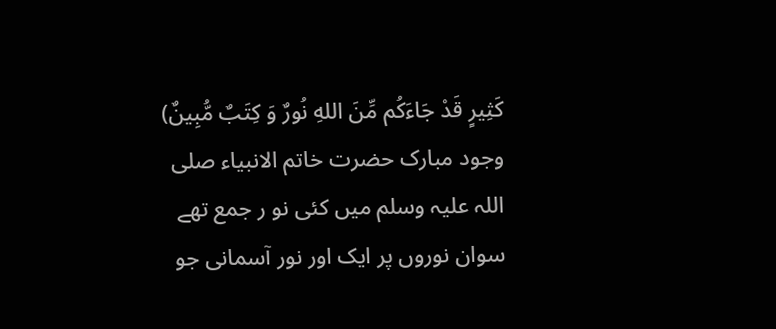كَثِيرٍ قَدْ جَاءَكُم مِّنَ اللهِ نُورٌ وَ كِتَبٌ مُّبِينٌ) وجود مبارک حضرت خاتم الانبیاء صلی اللہ علیہ وسلم میں کئی نو ر جمع تھے سوان نوروں پر ایک اور نور آسمانی جو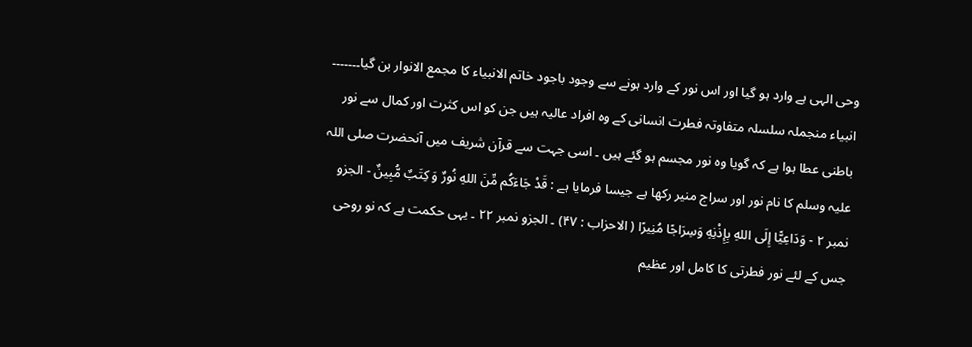وحی الہی ہے وارد ہو گیا اور اس نور کے وارد ہونے سے وجود باجود خاتم الانبیاء کا مجمع الانوار بن گیا۔۔۔۔۔۔۔ انبیاء منجملہ سلسلہ متفاوتہ فطرت انسانی کے وہ افراد عالیہ ہیں جن کو اس کثرت اور کمال سے نور باطنی عطا ہوا ہے کہ گویا وہ نور مجسم ہو گئے ہیں ۔ اسی جہت سے قرآن شریف میں آنحضرت صلی اللہ علیہ وسلم کا نام نور اور سراج منیر رکھا ہے جیسا فرمایا ہے : قَدْ جَاءَكُم مِّنَ اللهِ نُورٌ وَ كِتَبٌ مُّبِينٌ - الجزو نمبر ٢ - وَدَاعِيًّا إِلَى اللهِ بِإِذْنِهِ وَسِرَاجًا مُنِيرًا ( الاحزاب : ۴۷) ۔ الجزو نمبر ۲۲ ۔ یہی حکمت ہے کہ نو روحی جس کے لئے نور فطرتی کا کامل اور عظیم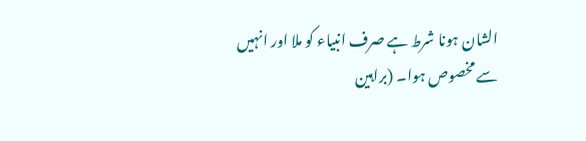الشان ہونا شرط ہے صرف انبیاء کو ملا اور انہیں سے مخصوص ہوا۔ (براہین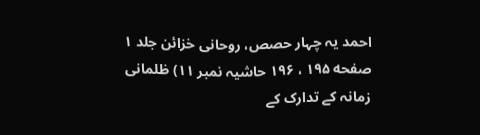احمد یہ چہار حصص، روحانی خزائن جلد ۱ صفحه ۱۹۵ ، ۱۹۶ حاشیہ نمبر ۱۱) ظلمانی زمانہ کے تدارک کے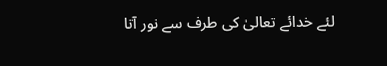لئے خدائے تعالیٰ کی طرف سے نور آتا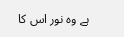ہے وہ نور اس کا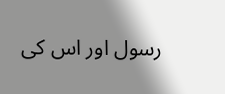رسول اور اس کی